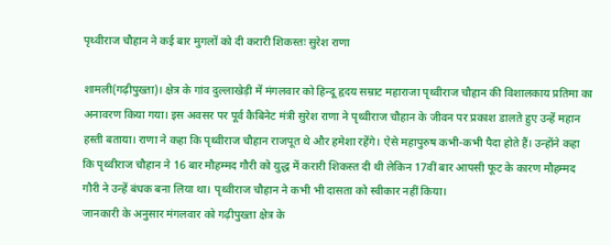पृथ्वीराज चौहान ने कई बार मुगलों को दी करारी शिकस्तः सुरेश राणा

शामली(गढ़ीपुख्ता)। क्षेत्र के गांव दुल्लाखेड़ी में मंगलवार को हिन्दू हृदय सम्राट महाराजा पृथ्वीराज चौहान की विशालकाय प्रतिमा का अनावरण किया गया। इस अवसर पर पूर्व कैबिनेट मंत्री सुरेश राणा ने पृथ्वीराज चौहान के जीवन पर प्रकाश डालते हुए उन्हें महान हस्ती बताया। राणा ने कहा कि पृथ्वीराज चौहान राजपूत थे और हमेशा रहेंगे। ऐसे महापुरुष कभी-कभी पैदा होते हैं। उन्होंने कहा कि पृथ्वीराज चौहान ने 16 बार मौहम्मद गौरी को युद्ध में करारी शिकस्त दी थी लेकिन 17वीं बार आपसी फूट के कारण मौहम्मद गौरी ने उन्हें बंधक बना लिया था। पृथ्वीराज चौहान ने कभी भी दासता को स्वीकार नहीं किया।
जानकारी के अनुसार मंगलवार को गढ़ीपुख्ता क्षेत्र के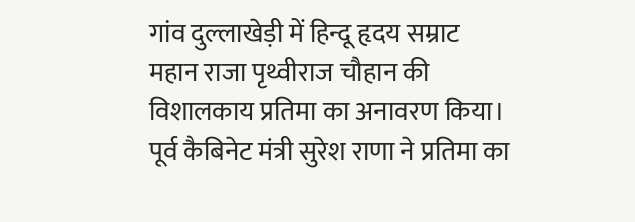गांव दुल्लाखेड़ी में हिन्दू हृदय सम्राट महान राजा पृथ्वीराज चौहान की विशालकाय प्रतिमा का अनावरण किया। पूर्व कैबिनेट मंत्री सुरेश राणा ने प्रतिमा का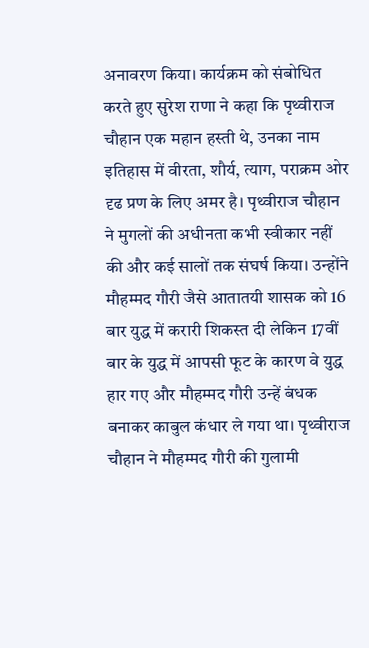अनावरण किया। कार्यक्रम को संबोधित करते हुए सुरेश राणा ने कहा कि पृथ्वीराज चौहान एक महान हस्ती थे, उनका नाम इतिहास में वीरता, शौर्य, त्याग, पराक्रम ओर दृढ प्रण के लिए अमर है। पृथ्वीराज चौहान ने मुगलों की अधीनता कभी स्वीकार नहीं की और कई सालों तक संघर्ष किया। उन्होंने मौहम्मद गौरी जैसे आतातयी शासक को 16 बार युद्ध में करारी शिकस्त दी लेकिन 17वीं बार के युद्ध में आपसी फूट के कारण वे युद्ध हार गए और मौहम्मद गौरी उन्हें बंधक बनाकर काबुल कंधार ले गया था। पृथ्वीराज चौहान ने मौहम्मद गौरी की गुलामी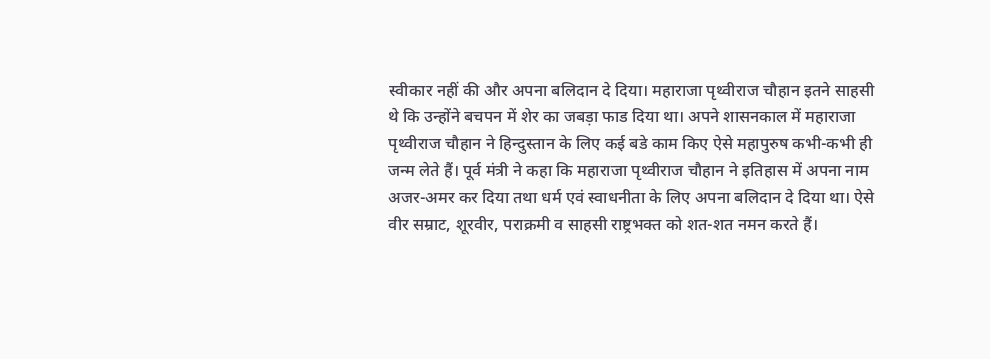स्वीकार नहीं की और अपना बलिदान दे दिया। महाराजा पृथ्वीराज चौहान इतने साहसी थे कि उन्होंने बचपन में शेर का जबड़ा फाड दिया था। अपने शासनकाल में महाराजा पृथ्वीराज चौहान ने हिन्दुस्तान के लिए कई बडे काम किए ऐसे महापुरुष कभी-कभी ही जन्म लेते हैं। पूर्व मंत्री ने कहा कि महाराजा पृथ्वीराज चौहान ने इतिहास में अपना नाम अजर-अमर कर दिया तथा धर्म एवं स्वाधनीता के लिए अपना बलिदान दे दिया था। ऐसे वीर सम्राट, शूरवीर, पराक्रमी व साहसी राष्ट्रभक्त को शत-शत नमन करते हैं।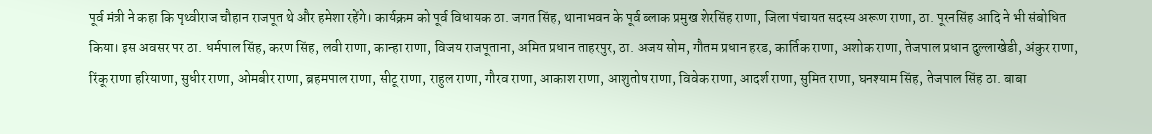पूर्व मंत्री ने कहा कि पृथ्वीराज चौहान राजपूत थे और हमेशा रहेंगे। कार्यक्रम को पूर्व विधायक ठा. जगत सिंह, थानाभवन के पूर्व ब्लाक प्रमुख शेरसिंह राणा, जिला पंचायत सदस्य अरूण राणा, ठा. पूरनसिंह आदि ने भी संबोधित किया। इस अवसर पर ठा. धर्मपाल सिंह, करण सिंह, लवी राणा, कान्हा राणा, विजय राजपूताना, अमित प्रधान ताहरपुर, ठा. अजय सोम, गौतम प्रधान हरड, कार्तिक राणा, अशोक राणा, तेजपाल प्रधान दुल्लाखेडी, अंकुर राणा, रिंकू राणा हरियाणा, सुधीर राणा, ओमबीर राणा, ब्रहमपाल राणा, सीटू राणा, राहुल राणा, गौरव राणा, आकाश राणा, आशुतोष राणा, विवेक राणा, आदर्श राणा, सुमित राणा, घनश्याम सिंह, तेजपाल सिंह ठा. बाबा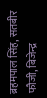ब्रहमपाल सिंह, सतबीर फौजी, बिजेन्द्र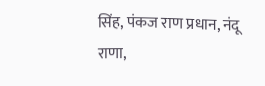सिंह, पंकज राण प्रधान, नंदू राणा,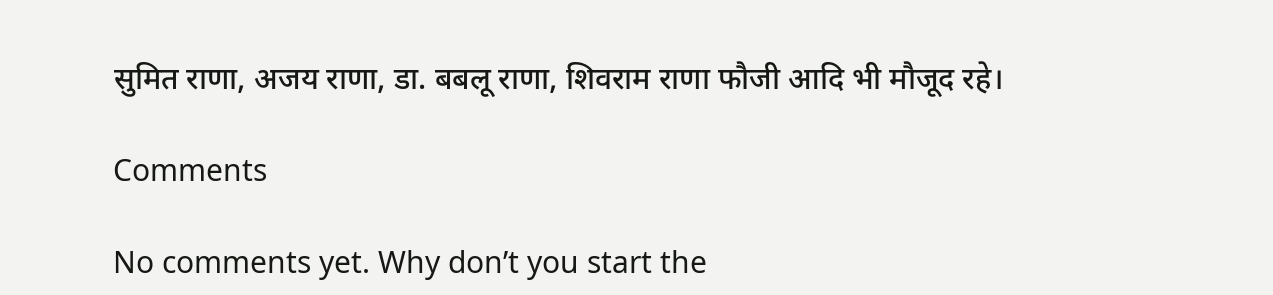सुमित राणा, अजय राणा, डा. बबलू राणा, शिवराम राणा फौजी आदि भी मौजूद रहे।

Comments

No comments yet. Why don’t you start the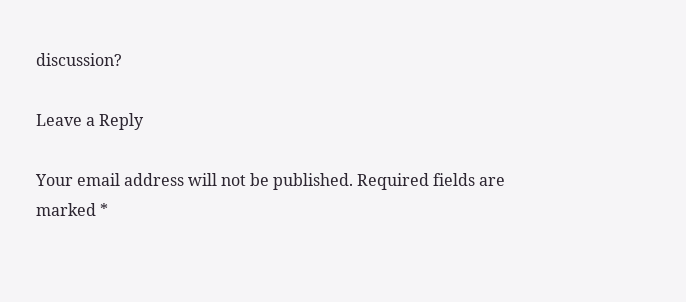discussion?

Leave a Reply

Your email address will not be published. Required fields are marked *